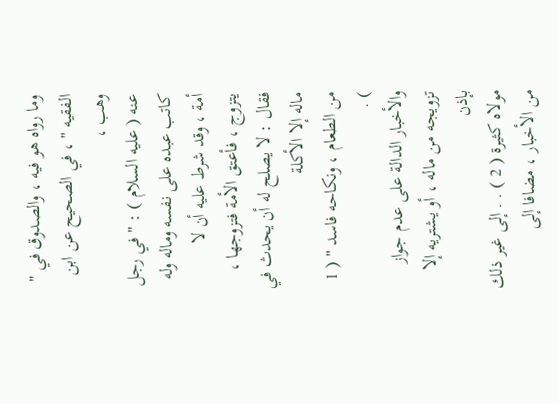وما رواه هو فيه ، والصدوق في " الفقيه " ، في الصحيح عن ابن وهب ،
عنه ( عليه السلام ) : " في رجل كاتب عبده على نفسه وماله وله أمة ، وقد شرط عليه أن لا
يتزوج ، فأعتق الأمة فتزوجها ، فقال : لا يصلح له أن يحدث في ماله إلا الأكلة
من الطعام ، ونكاحه فاسد " ( 1 ) .
والأخبار الدالة على عدم جواز تزويجه من ماله ، أو يشتريه إلا بإذن
مولاه كثيرة ( 2 ) . . إلى غير ذلك من الأخبار ، مضافا إلى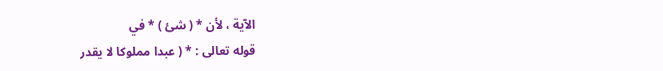الآية ، لأن * ( شئ ) * في
قوله تعالى : * ( عبدا مملوكا لا يقدر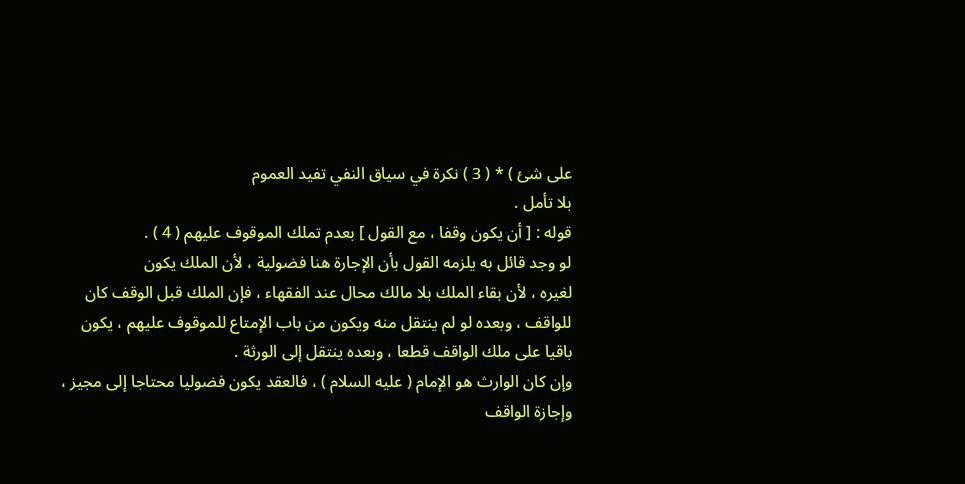على شئ ) * ( 3 ) نكرة في سياق النفي تفيد العموم
بلا تأمل .
قوله : [ أن يكون وقفا ، مع القول ] بعدم تملك الموقوف عليهم ( 4 ) .
لو وجد قائل به يلزمه القول بأن الإجارة هنا فضولية ، لأن الملك يكون
لغيره ، لأن بقاء الملك بلا مالك محال عند الفقهاء ، فإن الملك قبل الوقف كان
للواقف ، وبعده لو لم ينتقل منه ويكون من باب الإمتاع للموقوف عليهم ، يكون
باقيا على ملك الواقف قطعا ، وبعده ينتقل إلى الورثة .
وإن كان الوارث هو الإمام ( عليه السلام ) ، فالعقد يكون فضوليا محتاجا إلى مجيز ،
وإجازة الواقف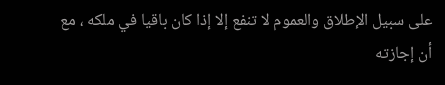على سبيل الإطلاق والعموم لا تنفع إلا إذا كان باقيا في ملكه ، مع
أن إجازته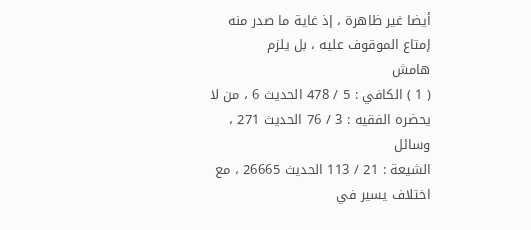أيضا غير ظاهرة ، إذ غاية ما صدر منه إمتاع الموقوف عليه ، بل يلزم
هامش
( 1 ) الكافي : 5 / 478 الحديث 6 ، من لا يحضره الفقيه : 3 / 76 الحديث 271 ، وسائل
الشيعة : 21 / 113 الحديث 26665 ، مع اختلاف يسير في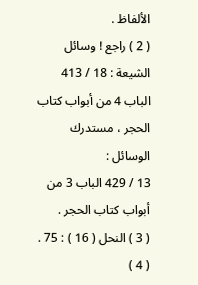الألفاظ .
( 2 ) راجع ! وسائل الشيعة : 18 / 413 الباب 4 من أبواب كتاب الحجر ، مستدرك الوسائل :
13 / 429 الباب 3 من أبواب كتاب الحجر .
( 3 ) النحل ( 16 ) : 75 .
( 4 )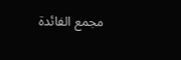مجمع الفائدة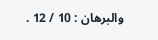والبرهان : 10 / 12 .